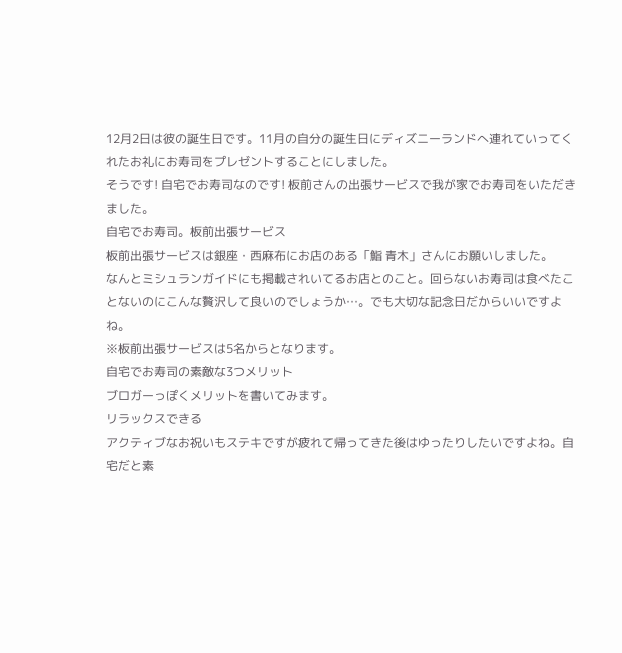12月2日は彼の誕生日です。11月の自分の誕生日にディズニーランドへ連れていってくれたお礼にお寿司をプレゼントすることにしました。
そうです! 自宅でお寿司なのです! 板前さんの出張サービスで我が家でお寿司をいただきました。
自宅でお寿司。板前出張サービス
板前出張サービスは銀座・西麻布にお店のある「鮨 青木」さんにお願いしました。
なんとミシュランガイドにも掲載されいてるお店とのこと。回らないお寿司は食べたことないのにこんな贅沢して良いのでしょうか…。でも大切な記念日だからいいですよね。
※板前出張サービスは5名からとなります。
自宅でお寿司の素敵な3つメリット
ブロガーっぽくメリットを書いてみます。
リラックスできる
アクティブなお祝いもステキですが疲れて帰ってきた後はゆったりしたいですよね。自宅だと素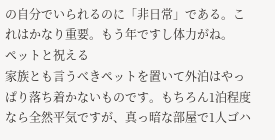の自分でいられるのに「非日常」である。これはかなり重要。もう年ですし体力がね。
ペットと祝える
家族とも言うべきペットを置いて外泊はやっぱり落ち着かないものです。もちろん1泊程度なら全然平気ですが、真っ暗な部屋で1人ゴハ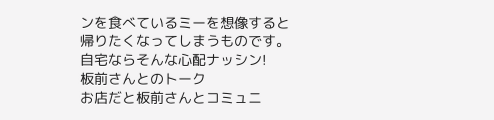ンを食べているミーを想像すると帰りたくなってしまうものです。自宅ならそんな心配ナッシン!
板前さんとのトーク
お店だと板前さんとコミュニ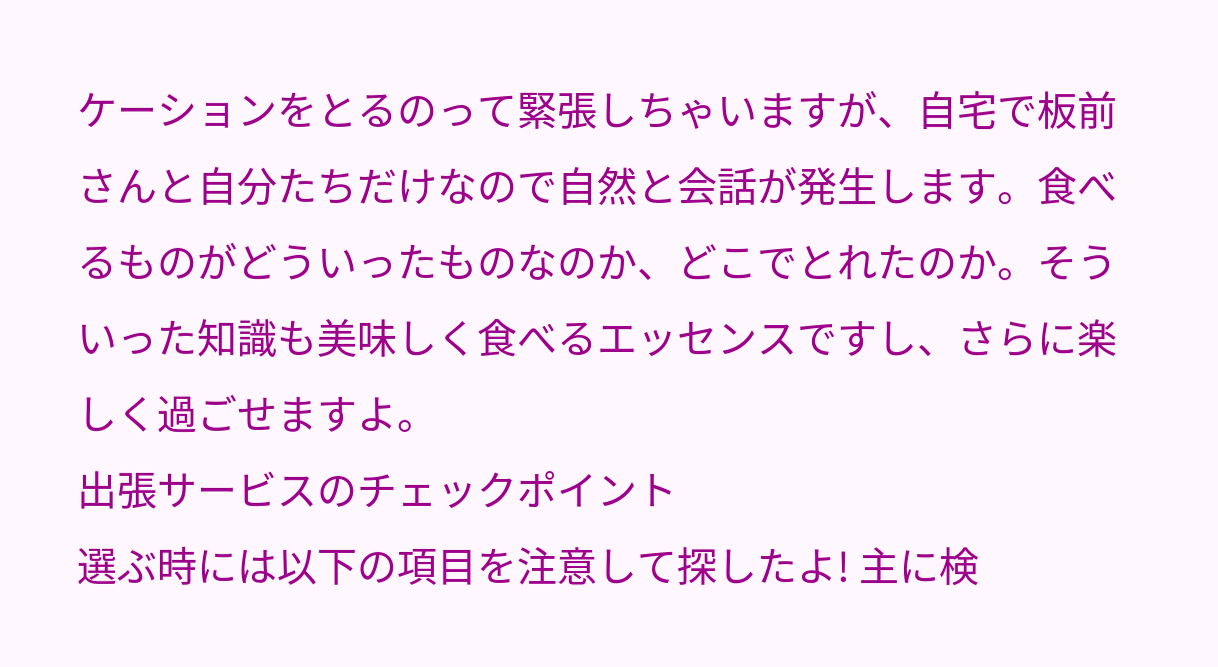ケーションをとるのって緊張しちゃいますが、自宅で板前さんと自分たちだけなので自然と会話が発生します。食べるものがどういったものなのか、どこでとれたのか。そういった知識も美味しく食べるエッセンスですし、さらに楽しく過ごせますよ。
出張サービスのチェックポイント
選ぶ時には以下の項目を注意して探したよ! 主に検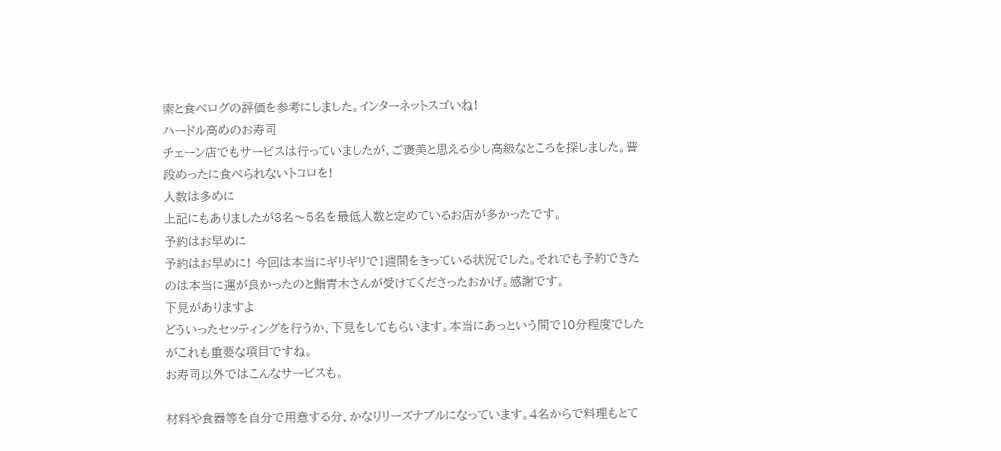索と食べログの評価を参考にしました。インターネットスゴいね!
ハードル高めのお寿司
チェーン店でもサービスは行っていましたが、ご褒美と思える少し高級なところを探しました。普段めったに食べられないトコロを!
人数は多めに
上記にもありましたが3名〜5名を最低人数と定めているお店が多かったです。
予約はお早めに
予約はお早めに! 今回は本当にギリギリで1週間をきっている状況でした。それでも予約できたのは本当に運が良かったのと鮨青木さんが受けてくださったおかげ。感謝です。
下見がありますよ
どういったセッティングを行うか、下見をしてもらいます。本当にあっという間で10分程度でしたがこれも重要な項目ですね。
お寿司以外ではこんなサービスも。

材料や食器等を自分で用意する分、かなりリーズナブルになっています。4名からで料理もとて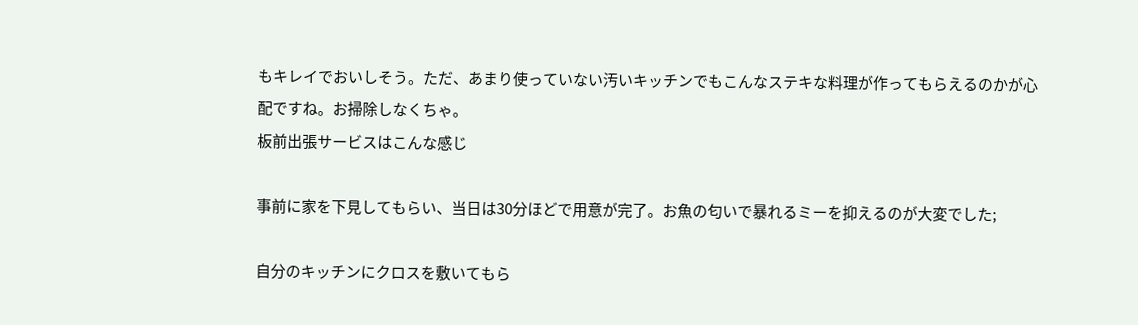もキレイでおいしそう。ただ、あまり使っていない汚いキッチンでもこんなステキな料理が作ってもらえるのかが心配ですね。お掃除しなくちゃ。
板前出張サービスはこんな感じ

事前に家を下見してもらい、当日は30分ほどで用意が完了。お魚の匂いで暴れるミーを抑えるのが大変でした;

自分のキッチンにクロスを敷いてもら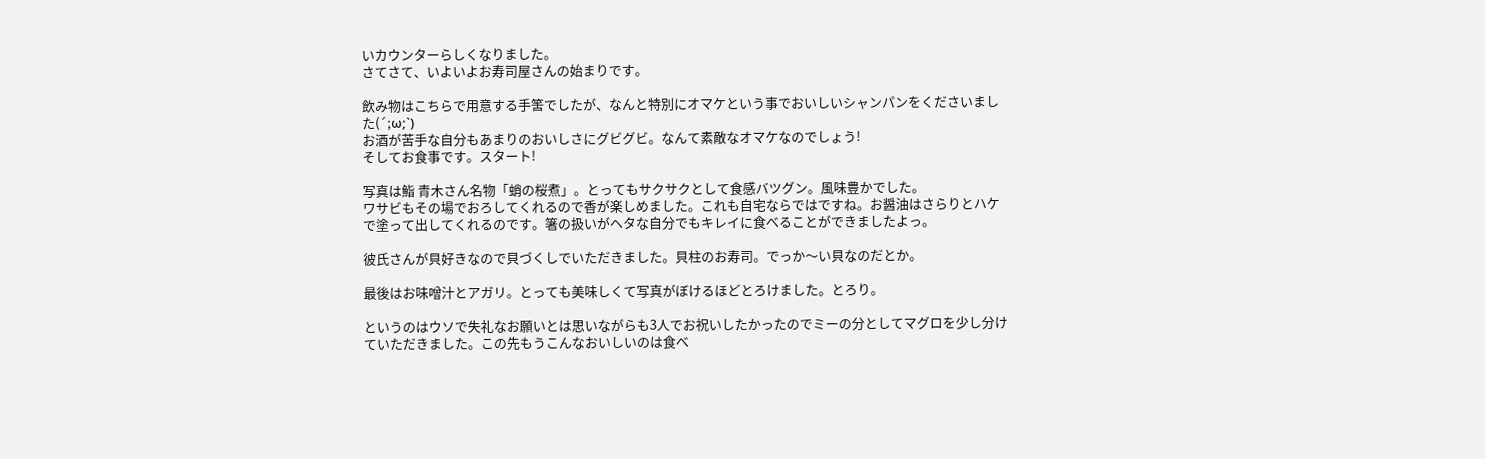いカウンターらしくなりました。
さてさて、いよいよお寿司屋さんの始まりです。

飲み物はこちらで用意する手筈でしたが、なんと特別にオマケという事でおいしいシャンパンをくださいました(´;ω;`)
お酒が苦手な自分もあまりのおいしさにグビグビ。なんて素敵なオマケなのでしょう!
そしてお食事です。スタート!

写真は鮨 青木さん名物「蛸の桜煮」。とってもサクサクとして食感バツグン。風味豊かでした。
ワサビもその場でおろしてくれるので香が楽しめました。これも自宅ならではですね。お醤油はさらりとハケで塗って出してくれるのです。箸の扱いがヘタな自分でもキレイに食べることができましたよっ。

彼氏さんが貝好きなので貝づくしでいただきました。貝柱のお寿司。でっか〜い貝なのだとか。

最後はお味噌汁とアガリ。とっても美味しくて写真がぼけるほどとろけました。とろり。

というのはウソで失礼なお願いとは思いながらも3人でお祝いしたかったのでミーの分としてマグロを少し分けていただきました。この先もうこんなおいしいのは食べ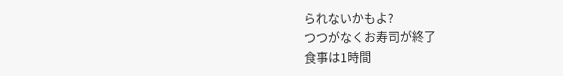られないかもよ?
つつがなくお寿司が終了
食事は1時間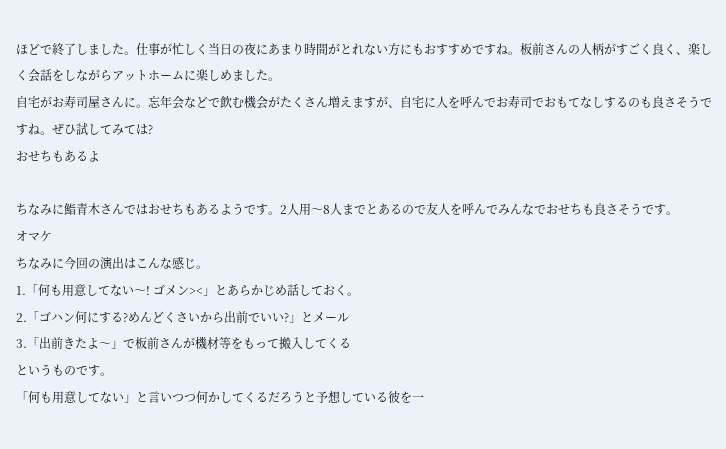ほどで終了しました。仕事が忙しく当日の夜にあまり時間がとれない方にもおすすめですね。板前さんの人柄がすごく良く、楽しく会話をしながらアットホームに楽しめました。
自宅がお寿司屋さんに。忘年会などで飲む機会がたくさん増えますが、自宅に人を呼んでお寿司でおもてなしするのも良さそうですね。ぜひ試してみては?
おせちもあるよ

ちなみに鮨青木さんではおせちもあるようです。2人用〜8人までとあるので友人を呼んでみんなでおせちも良さそうです。
オマケ
ちなみに今回の演出はこんな感じ。
1.「何も用意してない〜! ゴメン><」とあらかじめ話しておく。
2.「ゴハン何にする?めんどくさいから出前でいい?」とメール
3.「出前きたよ〜」で板前さんが機材等をもって搬入してくる
というものです。
「何も用意してない」と言いつつ何かしてくるだろうと予想している彼を一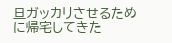旦ガッカリさせるために帰宅してきた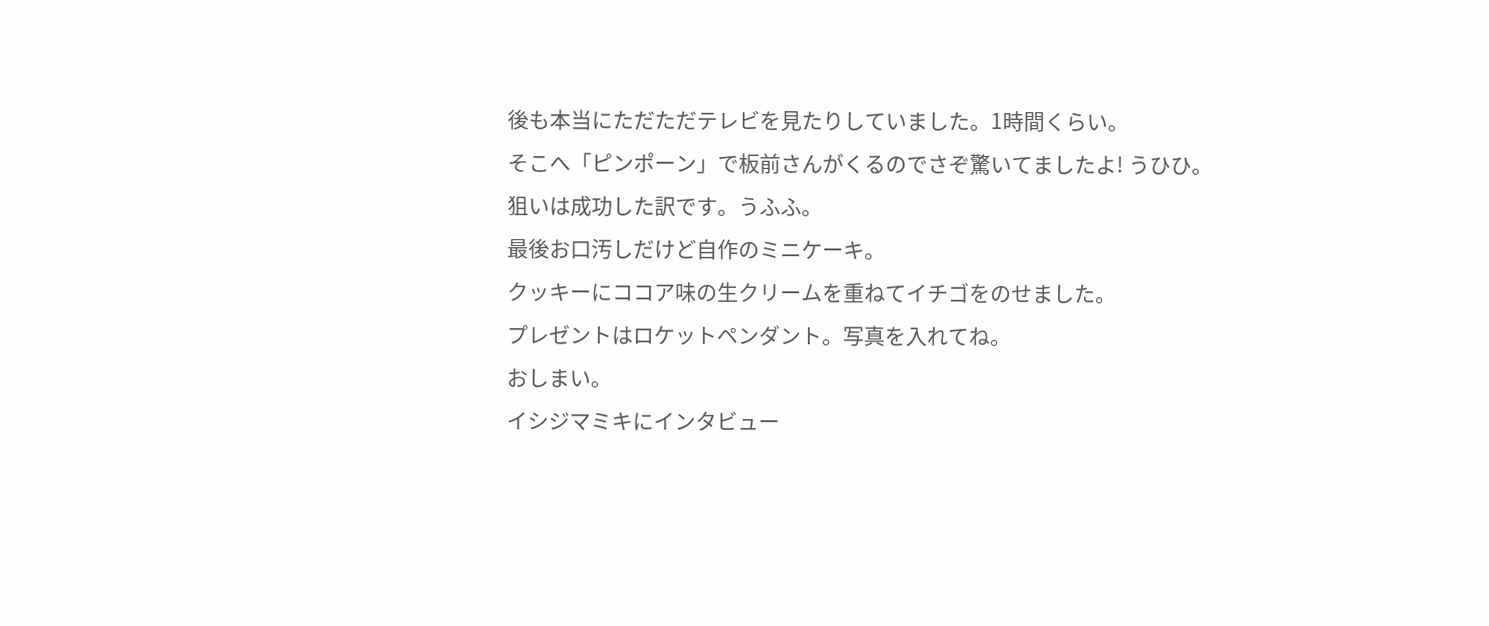後も本当にただただテレビを見たりしていました。1時間くらい。
そこへ「ピンポーン」で板前さんがくるのでさぞ驚いてましたよ! うひひ。
狙いは成功した訳です。うふふ。
最後お口汚しだけど自作のミニケーキ。
クッキーにココア味の生クリームを重ねてイチゴをのせました。
プレゼントはロケットペンダント。写真を入れてね。
おしまい。
イシジマミキにインタビュー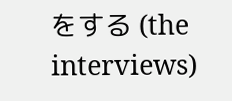をする (the interviews)